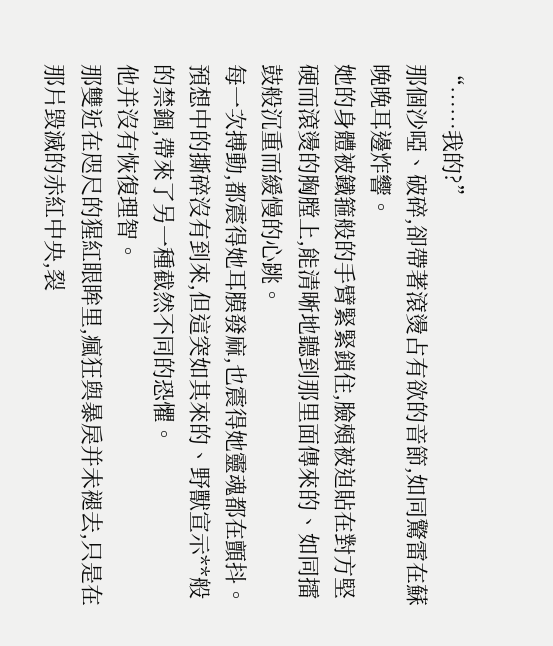“……我的?”
那個沙啞、破碎,卻帶著滾燙占有欲的音節,如同驚雷在蘇晚晚耳邊炸響。
她的身體被鐵箍般的手臂緊緊鎖住,臉頰被迫貼在對方堅硬而滾燙的胸膛上,能清晰地聽到那里面傳來的、如同擂鼓般沉重而緩慢的心跳。
每一次搏動,都震得她耳膜發麻,也震得她靈魂都在顫抖。
預想中的撕碎沒有到來,但這突如其來的、野獸宣示**般的禁錮,帶來了另一種截然不同的恐懼。
他并沒有恢復理智。
那雙近在咫尺的猩紅眼眸里,瘋狂與暴戾并未褪去,只是在那片毀滅的赤紅中央,裂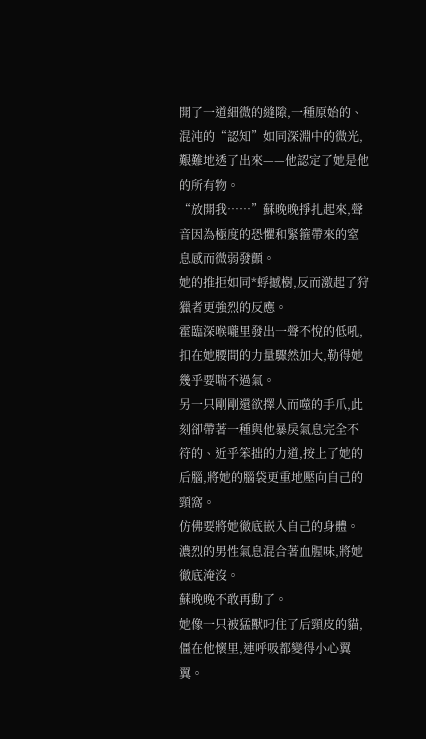開了一道細微的縫隙,一種原始的、混沌的“認知”如同深淵中的微光,艱難地透了出來——他認定了她是他的所有物。
“放開我……”蘇晚晚掙扎起來,聲音因為極度的恐懼和緊箍帶來的窒息感而微弱發顫。
她的推拒如同*蜉撼樹,反而激起了狩獵者更強烈的反應。
霍臨深喉嚨里發出一聲不悅的低吼,扣在她腰間的力量驟然加大,勒得她幾乎要喘不過氣。
另一只剛剛還欲擇人而噬的手爪,此刻卻帶著一種與他暴戾氣息完全不符的、近乎笨拙的力道,按上了她的后腦,將她的腦袋更重地壓向自己的頸窩。
仿佛要將她徹底嵌入自己的身體。
濃烈的男性氣息混合著血腥味,將她徹底淹沒。
蘇晚晚不敢再動了。
她像一只被猛獸叼住了后頸皮的貓,僵在他懷里,連呼吸都變得小心翼翼。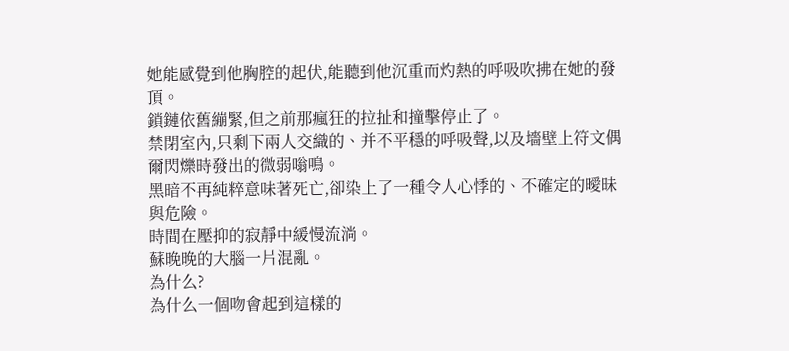她能感覺到他胸腔的起伏,能聽到他沉重而灼熱的呼吸吹拂在她的發頂。
鎖鏈依舊繃緊,但之前那瘋狂的拉扯和撞擊停止了。
禁閉室內,只剩下兩人交織的、并不平穩的呼吸聲,以及墻壁上符文偶爾閃爍時發出的微弱嗡鳴。
黑暗不再純粹意味著死亡,卻染上了一種令人心悸的、不確定的曖昧與危險。
時間在壓抑的寂靜中緩慢流淌。
蘇晚晚的大腦一片混亂。
為什么?
為什么一個吻會起到這樣的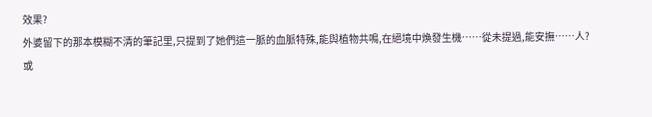效果?
外婆留下的那本模糊不清的筆記里,只提到了她們這一脈的血脈特殊,能與植物共鳴,在絕境中煥發生機……從未提過,能安撫……人?
或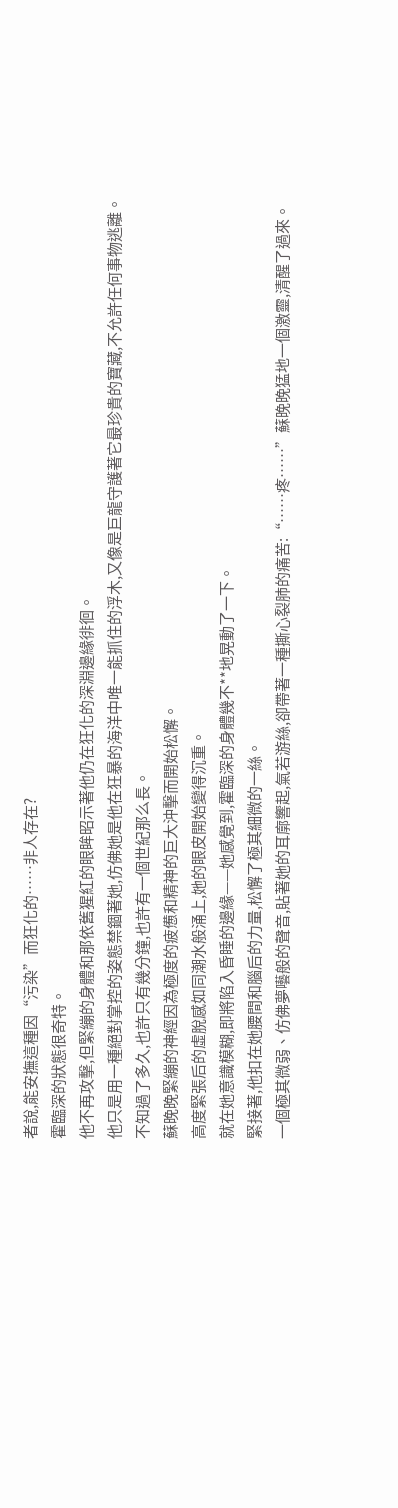者說,能安撫這種因“污染”而狂化的……非人存在?
霍臨深的狀態很奇特。
他不再攻擊,但緊繃的身體和那依舊猩紅的眼眸昭示著他仍在狂化的深淵邊緣徘徊。
他只是用一種絕對掌控的姿態禁錮著她,仿佛她是他在狂暴的海洋中唯一能抓住的浮木,又像是巨龍守護著它最珍貴的寶藏,不允許任何事物逃離。
不知過了多久,也許只有幾分鐘,也許有一個世紀那么長。
蘇晚晚緊繃的神經因為極度的疲憊和精神的巨大沖擊而開始松懈。
高度緊張后的虛脫感如同潮水般涌上,她的眼皮開始變得沉重。
就在她意識模糊,即將陷入昏睡的邊緣——她感覺到,霍臨深的身體幾不**地晃動了一下。
緊接著,他扣在她腰間和腦后的力量,松懈了極其細微的一絲。
一個極其微弱、仿佛夢囈般的聲音,貼著她的耳廓響起,氣若游絲,卻帶著一種撕心裂肺的痛苦:“……疼……”蘇晚晚猛地一個激靈,清醒了過來。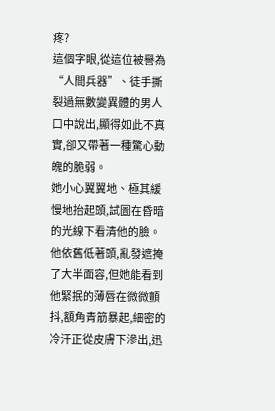疼?
這個字眼,從這位被譽為“人間兵器”、徒手撕裂過無數變異體的男人口中說出,顯得如此不真實,卻又帶著一種驚心動魄的脆弱。
她小心翼翼地、極其緩慢地抬起頭,試圖在昏暗的光線下看清他的臉。
他依舊低著頭,亂發遮掩了大半面容,但她能看到他緊抿的薄唇在微微顫抖,額角青筋暴起,細密的冷汗正從皮膚下滲出,迅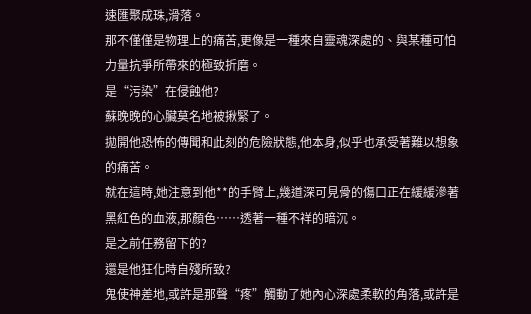速匯聚成珠,滑落。
那不僅僅是物理上的痛苦,更像是一種來自靈魂深處的、與某種可怕力量抗爭所帶來的極致折磨。
是“污染”在侵蝕他?
蘇晚晚的心臟莫名地被揪緊了。
拋開他恐怖的傳聞和此刻的危險狀態,他本身,似乎也承受著難以想象的痛苦。
就在這時,她注意到他**的手臂上,幾道深可見骨的傷口正在緩緩滲著黑紅色的血液,那顏色……透著一種不祥的暗沉。
是之前任務留下的?
還是他狂化時自殘所致?
鬼使神差地,或許是那聲“疼”觸動了她內心深處柔軟的角落,或許是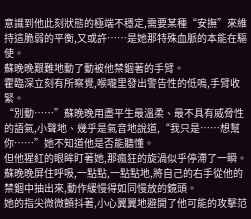意識到他此刻狀態的極端不穩定,需要某種“安撫”來維持這脆弱的平衡,又或許……是她那特殊血脈的本能在驅使。
蘇晚晚艱難地動了動被他禁錮著的手臂。
霍臨深立刻有所察覺,喉嚨里發出警告性的低嗚,手臂收緊。
“別動……”蘇晚晚用盡平生最溫柔、最不具有威脅性的語氣,小聲地、幾乎是氣音地說道,“我只是……想幫你……”她不知道他是否能聽懂。
但他猩紅的眼眸盯著她,那瘋狂的旋渦似乎停滯了一瞬。
蘇晚晚屏住呼吸,一點點,一點點地,將自己的右手從他的禁錮中抽出來,動作緩慢得如同慢放的鏡頭。
她的指尖微微顫抖著,小心翼翼地避開了他可能的攻擊范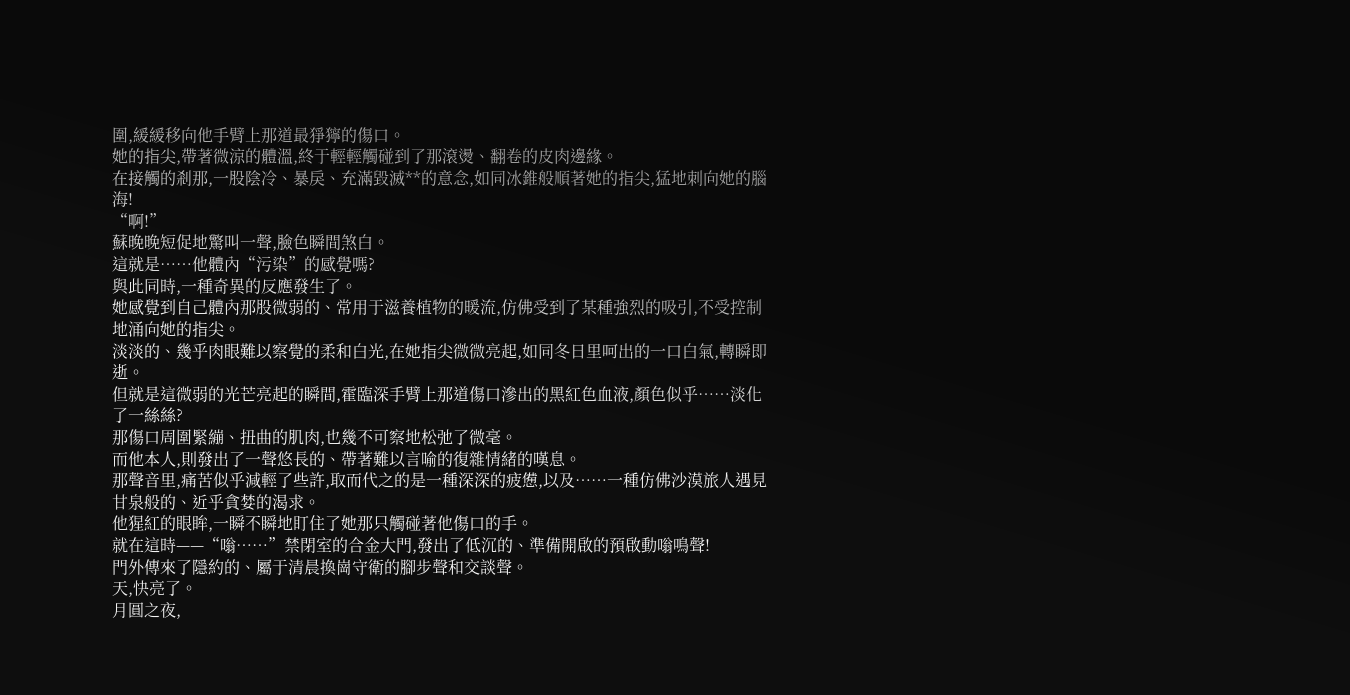圍,緩緩移向他手臂上那道最猙獰的傷口。
她的指尖,帶著微涼的體溫,終于輕輕觸碰到了那滾燙、翻卷的皮肉邊緣。
在接觸的剎那,一股陰冷、暴戾、充滿毀滅**的意念,如同冰錐般順著她的指尖,猛地刺向她的腦海!
“啊!”
蘇晚晚短促地驚叫一聲,臉色瞬間煞白。
這就是……他體內“污染”的感覺嗎?
與此同時,一種奇異的反應發生了。
她感覺到自己體內那股微弱的、常用于滋養植物的暖流,仿佛受到了某種強烈的吸引,不受控制地涌向她的指尖。
淡淡的、幾乎肉眼難以察覺的柔和白光,在她指尖微微亮起,如同冬日里呵出的一口白氣,轉瞬即逝。
但就是這微弱的光芒亮起的瞬間,霍臨深手臂上那道傷口滲出的黑紅色血液,顏色似乎……淡化了一絲絲?
那傷口周圍緊繃、扭曲的肌肉,也幾不可察地松弛了微毫。
而他本人,則發出了一聲悠長的、帶著難以言喻的復雜情緒的嘆息。
那聲音里,痛苦似乎減輕了些許,取而代之的是一種深深的疲憊,以及……一種仿佛沙漠旅人遇見甘泉般的、近乎貪婪的渴求。
他猩紅的眼眸,一瞬不瞬地盯住了她那只觸碰著他傷口的手。
就在這時——“嗡……”禁閉室的合金大門,發出了低沉的、準備開啟的預啟動嗡鳴聲!
門外傳來了隱約的、屬于清晨換崗守衛的腳步聲和交談聲。
天,快亮了。
月圓之夜,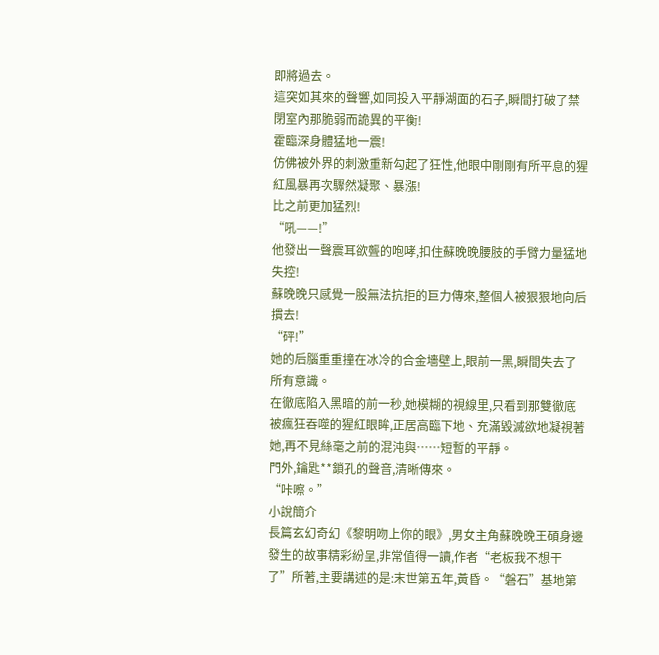即將過去。
這突如其來的聲響,如同投入平靜湖面的石子,瞬間打破了禁閉室內那脆弱而詭異的平衡!
霍臨深身體猛地一震!
仿佛被外界的刺激重新勾起了狂性,他眼中剛剛有所平息的猩紅風暴再次驟然凝聚、暴漲!
比之前更加猛烈!
“吼——!”
他發出一聲震耳欲聾的咆哮,扣住蘇晚晚腰肢的手臂力量猛地失控!
蘇晚晚只感覺一股無法抗拒的巨力傳來,整個人被狠狠地向后摜去!
“砰!”
她的后腦重重撞在冰冷的合金墻壁上,眼前一黑,瞬間失去了所有意識。
在徹底陷入黑暗的前一秒,她模糊的視線里,只看到那雙徹底被瘋狂吞噬的猩紅眼眸,正居高臨下地、充滿毀滅欲地凝視著她,再不見絲毫之前的混沌與……短暫的平靜。
門外,鑰匙**鎖孔的聲音,清晰傳來。
“咔嚓。”
小說簡介
長篇玄幻奇幻《黎明吻上你的眼》,男女主角蘇晚晚王碩身邊發生的故事精彩紛呈,非常值得一讀,作者“老板我不想干了”所著,主要講述的是:末世第五年,黃昏。“磐石”基地第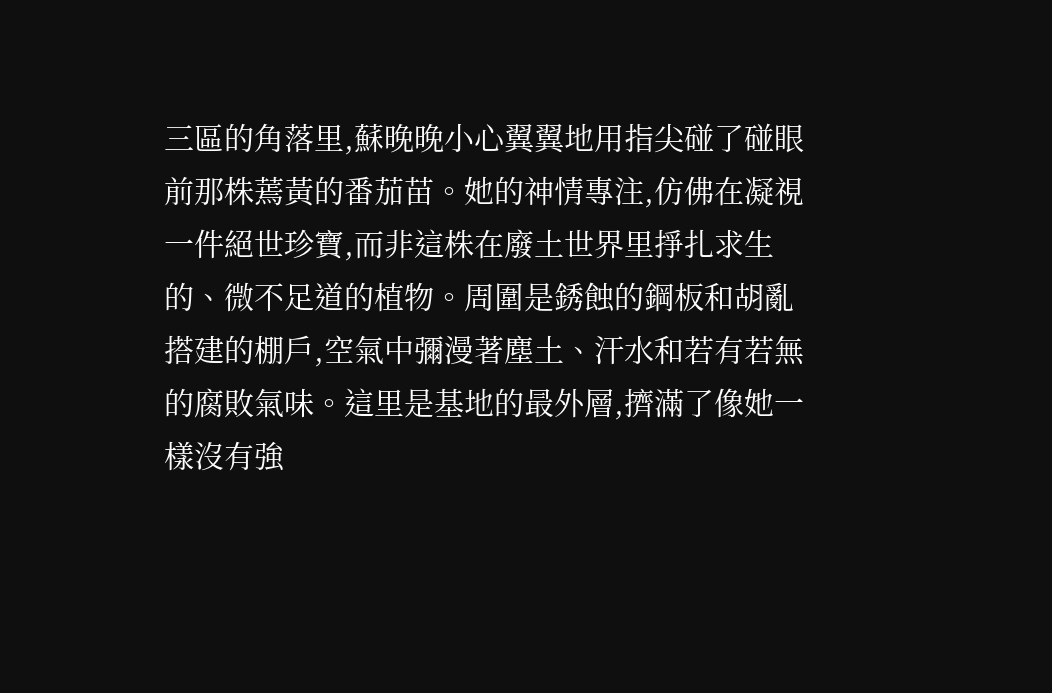三區的角落里,蘇晚晚小心翼翼地用指尖碰了碰眼前那株蔫黃的番茄苗。她的神情專注,仿佛在凝視一件絕世珍寶,而非這株在廢土世界里掙扎求生的、微不足道的植物。周圍是銹蝕的鋼板和胡亂搭建的棚戶,空氣中彌漫著塵土、汗水和若有若無的腐敗氣味。這里是基地的最外層,擠滿了像她一樣沒有強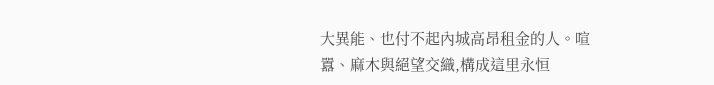大異能、也付不起內城高昂租金的人。喧囂、麻木與絕望交織,構成這里永恒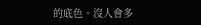的底色。沒人會多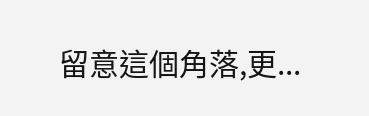留意這個角落,更...